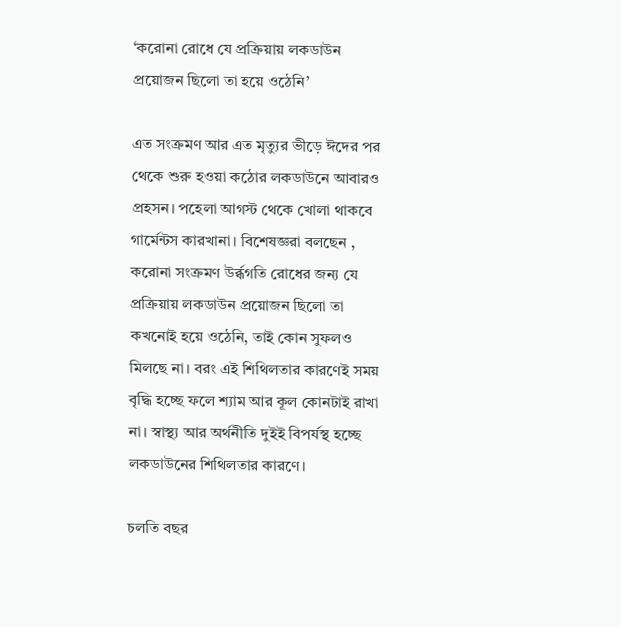‘করোনা রোধে যে প্রক্রিয়ায় লকডাউন প্রয়োজন ছিলো তা হয়ে ওঠেনি’

এত সংক্রমণ আর এত মৃত্যুর ভীড়ে ঈদের পর থেকে শুরু হওয়া কঠোর লকডাউনে আবারও প্রহসন। পহেলা আগস্ট থেকে খোলা থাকবে গার্মেন্টস কারখানা। বিশেষজ্ঞরা বলছেন , করোনা সংক্রমণ উর্ব্ধগতি রোধের জন্য যে প্রক্রিয়ায় লকডাউন প্রয়োজন ছিলো তা কখনোই হয়ে ওঠেনি, তাই কোন সুফলও মিলছে না। বরং এই শিথিলতার কারণেই সময় বৃদ্ধি হচ্ছে ফলে শ্যাম আর কূল কোনটাই রাখা না। স্বাস্থ্য আর অর্থনীতি দুইই বিপর্যস্থ হচ্ছে লকডাউনের শিথিলতার কারণে।

চলতি বছর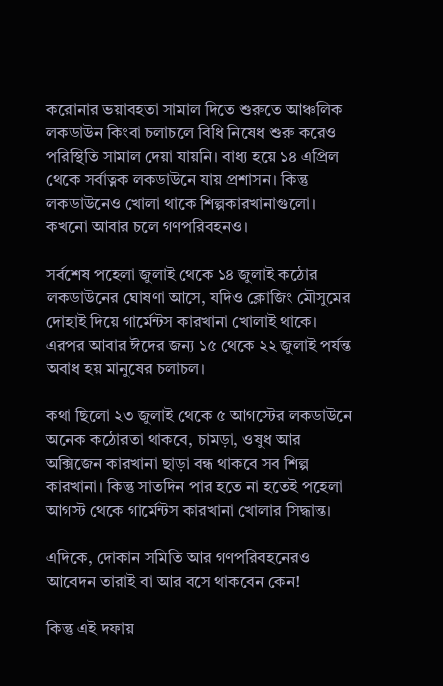করোনার ভয়াবহতা সামাল দিতে শুরুতে আঞ্চলিক লকডাউন কিংবা চলাচলে বিধি নিষেধ শুরু করেও পরিস্থিতি সামাল দেয়া যায়নি। বাধ্য হয়ে ১৪ এপ্রিল থেকে সর্বাত্নক লকডাউনে যায় প্রশাসন। কিন্তু লকডাউনেও খোলা থাকে শিল্পকারখানাগুলো। কখনো আবার চলে গণপরিবহনও।

সর্বশেষ পহেলা জুলাই থেকে ১৪ জুলাই কঠোর লকডাউনের ঘোষণা আসে, যদিও ক্লোজিং মৌসুমের দোহাই দিয়ে গার্মেন্টস কারখানা খোলাই থাকে। এরপর আবার ঈদের জন্য ১৫ থেকে ২২ জুলাই পর্যন্ত অবাধ হয় মানুষের চলাচল।

কথা ছিলো ২৩ জুলাই থেকে ৫ আগস্টের লকডাউনে অনেক কঠোরতা থাকবে, চামড়া, ওষুধ আর অক্সিজেন কারখানা ছাড়া বন্ধ থাকবে সব শিল্প কারখানা। কিন্তু সাতদিন পার হতে না হতেই পহেলা আগস্ট থেকে গার্মেন্টস কারখানা খোলার সিদ্ধান্ত।

এদিকে, দোকান সমিতি আর গণপরিবহনেরও আবেদন তারাই বা আর বসে থাকবেন কেন!

কিন্তু এই দফায়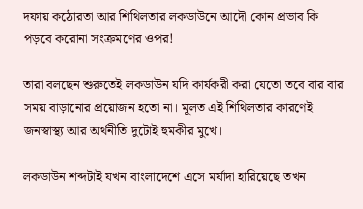দফায় কঠোরতা আর শিথিলতার লকডাউনে আদৌ কোন প্রভাব কি পড়বে করোনা সংক্রমণের ওপর!

তারা বলছেন শুরুতেই লকডাউন যদি কার্যকরী করা যেতো তবে বার বার সময় বাড়ানোর প্রয়োজন হতো না। মূলত এই শিথিলতার কারণেই জনস্বাস্থ্য আর অর্থনীতি দুটোই হুমকীর মুখে।

লকডাউন শব্দটাই যখন বাংলাদেশে এসে মর্যাদা হারিয়েছে তখন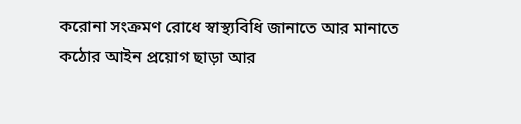করোনা সংক্রমণ রোধে স্বাস্থ্যবিধি জানাতে আর মানাতে কঠোর আইন প্রয়োগ ছাড়া আর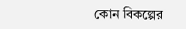কোন বিকল্পের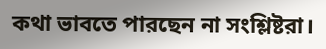কথা ভাবতে পারছেন না সংশ্লিষ্টরা।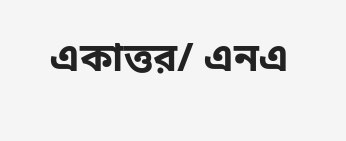একাত্তর/ এনএ